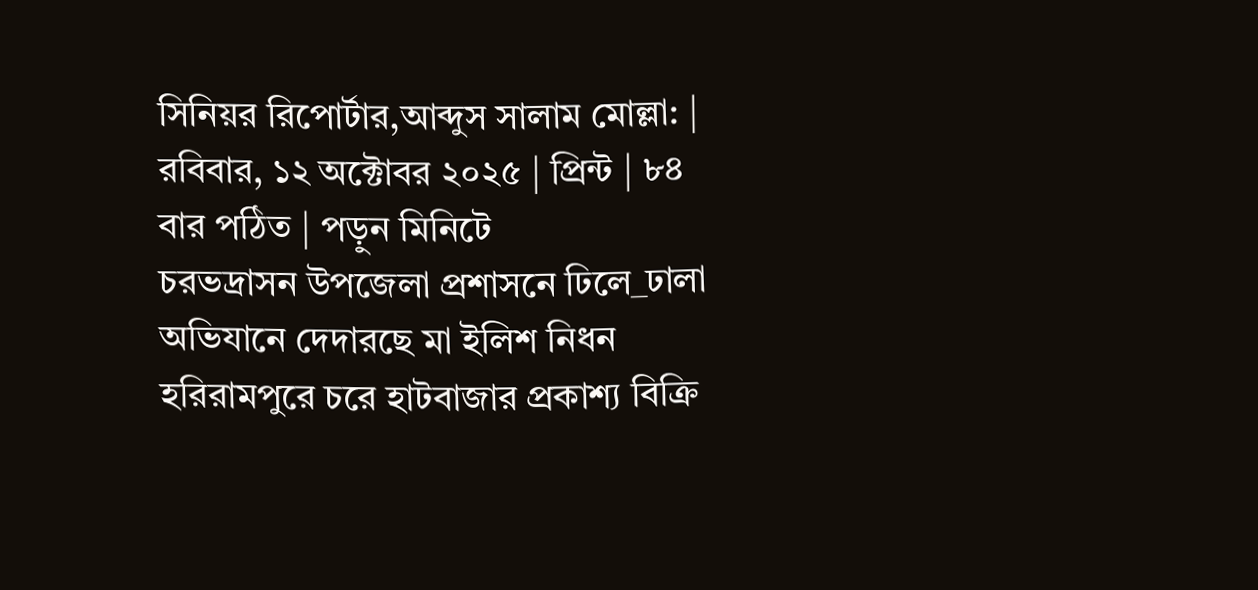সিনিয়র রিপোর্টার,আব্দুস সালাম মোল্লা: | রবিবার, ১২ অক্টোবর ২০২৫ | প্রিন্ট | ৮৪ বার পঠিত | পড়ুন মিনিটে
চরভদ্রাসন উপজেলা প্রশাসনে ঢিলে_ঢালা অভিযানে দেদারছে মা ইলিশ নিধন হরিরামপুরে চরে হাটবাজার প্রকাশ্য বিক্রি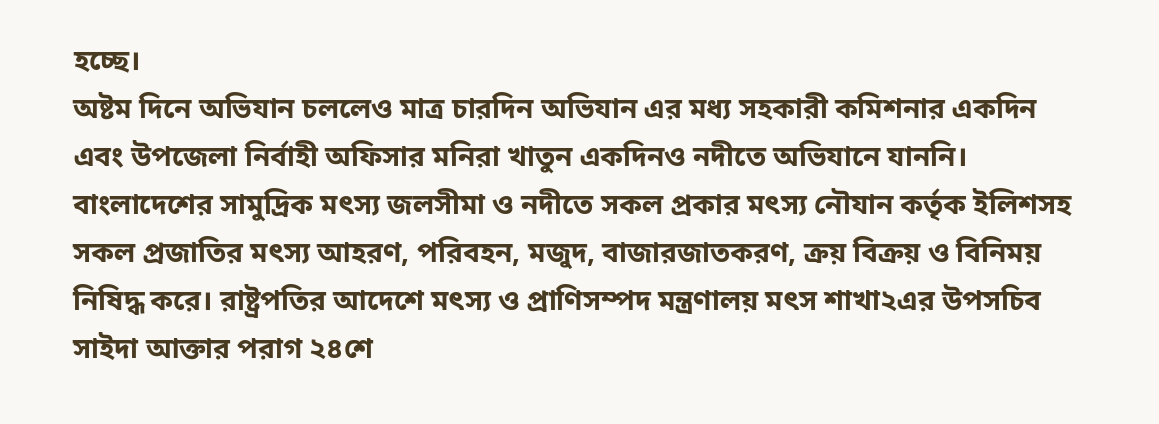হচ্ছে।
অষ্টম দিনে অভিযান চললেও মাত্র চারদিন অভিযান এর মধ্য সহকারী কমিশনার একদিন এবং উপজেলা নির্বাহী অফিসার মনিরা খাতুন একদিনও নদীতে অভিযানে যাননি।
বাংলাদেশের সামুদ্রিক মৎস্য জলসীমা ও নদীতে সকল প্রকার মৎস্য নৌযান কর্তৃক ইলিশসহ সকল প্রজাতির মৎস্য আহরণ, পরিবহন, মজুদ, বাজারজাতকরণ, ক্রয় বিক্রয় ও বিনিময় নিষিদ্ধ করে। রাষ্ট্রপতির আদেশে মৎস্য ও প্রাণিসম্পদ মন্ত্রণালয় মৎস শাখা২এর উপসচিব সাইদা আক্তার পরাগ ২৪শে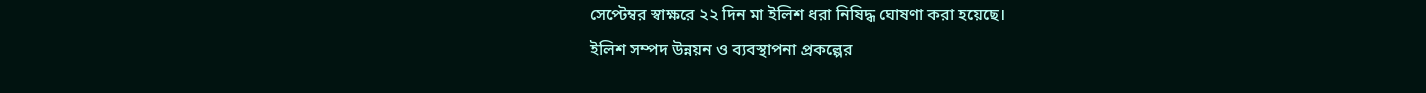সেপ্টেম্বর স্বাক্ষরে ২২ দিন মা ইলিশ ধরা নিষিদ্ধ ঘোষণা করা হয়েছে।
ইলিশ সম্পদ উন্নয়ন ও ব্যবস্থাপনা প্রকল্পের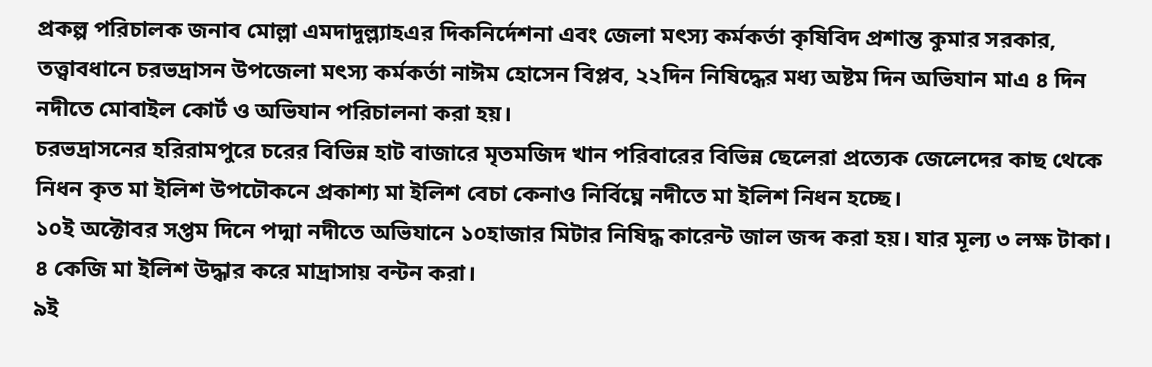প্রকল্প পরিচালক জনাব মোল্লা এমদাদুল্ল্যাহএর দিকনির্দেশনা এবং জেলা মৎস্য কর্মকর্তা কৃষিবিদ প্রশান্ত কুমার সরকার, তত্ত্বাবধানে চরভদ্রাসন উপজেলা মৎস্য কর্মকর্তা নাঈম হোসেন বিপ্লব, ২২দিন নিষিদ্ধের মধ্য অষ্টম দিন অভিযান মাএ ৪ দিন নদীতে মোবাইল কোর্ট ও অভিযান পরিচালনা করা হয়।
চরভদ্রাসনের হরিরামপুরে চরের বিভিন্ন হাট বাজারে মৃতমজিদ খান পরিবারের বিভিন্ন ছেলেরা প্রত্যেক জেলেদের কাছ থেকে নিধন কৃত মা ইলিশ উপঢৌকনে প্রকাশ্য মা ইলিশ বেচা কেনাও নির্বিঘ্নে নদীতে মা ইলিশ নিধন হচ্ছে।
১০ই অক্টোবর সপ্তম দিনে পদ্মা নদীতে অভিযানে ১০হাজার মিটার নিষিদ্ধ কারেন্ট জাল জব্দ করা হয়। যার মূল্য ৩ লক্ষ টাকা। ৪ কেজি মা ইলিশ উদ্ধার করে মাদ্রাসায় বন্টন করা।
৯ই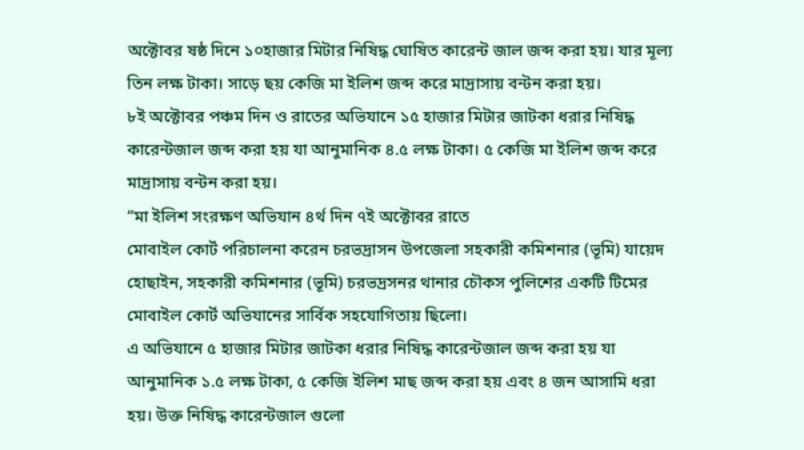অক্টোবর ষষ্ঠ দিনে ১০হাজার মিটার নিষিদ্ধ ঘোষিত কারেন্ট জাল জব্দ করা হয়। যার মূল্য তিন লক্ষ টাকা। সাড়ে ছয় কেজি মা ইলিশ জব্দ করে মাদ্রাসায় বন্টন করা হয়।
৮ই অক্টোবর পঞ্চম দিন ও রাতের অভিযানে ১৫ হাজার মিটার জাটকা ধরার নিষিদ্ধ কারেন্টজাল জব্দ করা হয় যা আনুমানিক ৪.৫ লক্ষ টাকা। ৫ কেজি মা ইলিশ জব্দ করে মাদ্রাসায় বন্টন করা হয়।
“মা ইলিশ সংরক্ষণ অভিযান ৪র্থ দিন ৭ই অক্টোবর রাতে
মোবাইল কোর্ট পরিচালনা করেন চরভদ্রাসন উপজেলা সহকারী কমিশনার (ভূমি) যায়েদ হোছাইন, সহকারী কমিশনার (ভূমি) চরভদ্রসনর থানার চৌকস পুলিশের একটি টিমের মোবাইল কোর্ট অভিযানের সার্বিক সহযোগিতায় ছিলো।
এ অভিযানে ৫ হাজার মিটার জাটকা ধরার নিষিদ্ধ কারেন্টজাল জব্দ করা হয় যা আনুমানিক ১.৫ লক্ষ টাকা, ৫ কেজি ইলিশ মাছ জব্দ করা হয় এবং ৪ জন আসামি ধরা হয়। উক্ত নিষিদ্ধ কারেন্টজাল গুলো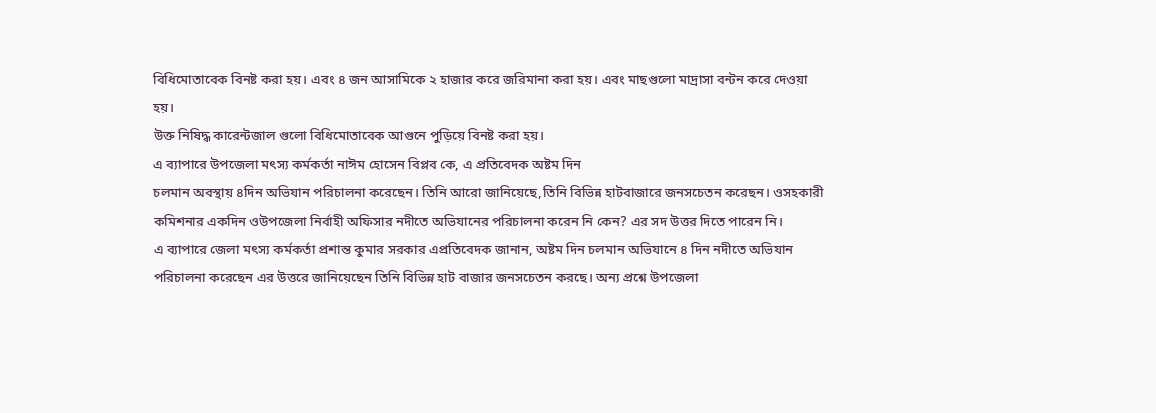বিধিমোতাবেক বিনষ্ট করা হয়। এবং ৪ জন আসামিকে ২ হাজার করে জরিমানা করা হয়। এবং মাছগুলো মাদ্রাসা বন্টন করে দেওয়া হয়।
উক্ত নিষিদ্ধ কারেন্টজাল গুলো বিধিমোতাবেক আগুনে পুড়িয়ে বিনষ্ট করা হয়।
এ ব্যাপারে উপজেলা মৎস্য কর্মকর্তা নাঈম হোসেন বিপ্লব কে, এ প্রতিবেদক অষ্টম দিন
চলমান অবস্থায় ৪দিন অভিযান পরিচালনা করেছেন। তিনি আরো জানিয়েছে,তিনি বিভিন্ন হাটবাজারে জনসচেতন করেছন। ওসহকারী কমিশনার একদিন ওউপজেলা নির্বাহী অফিসার নদীতে অভিযানের পরিচালনা করেন নি কেন? এর সদ উত্তর দিতে পারেন নি।
এ ব্যাপারে জেলা মৎস্য কর্মকর্তা প্রশান্ত কুমার সরকার এপ্রতিবেদক জানান, অষ্টম দিন চলমান অভিযানে ৪ দিন নদীতে অভিযান পরিচালনা করেছেন এর উত্তরে জানিয়েছেন তিনি বিভিন্ন হাট বাজার জনসচেতন করছে। অন্য প্রশ্নে উপজেলা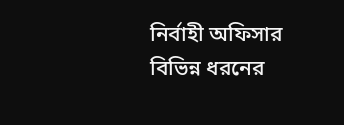নির্বাহী অফিসার বিভিন্ন ধরনের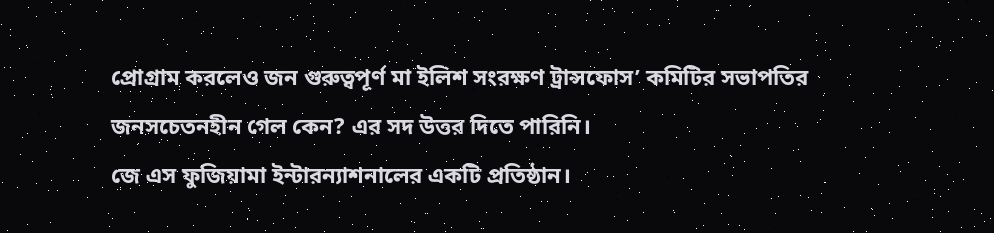প্রোগ্রাম করলেও জন গুরুত্বপূর্ণ মা ইলিশ সংরক্ষণ ট্রান্সফোস’ কমিটির সভাপতির জনসচেতনহীন গেল কেন? এর সদ উত্তর দিতে পারিনি।
জে এস ফুজিয়ামা ইন্টারন্যাশনালের একটি প্রতিষ্ঠান।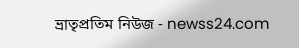ভ্রাতৃপ্রতিম নিউজ - newss24.com